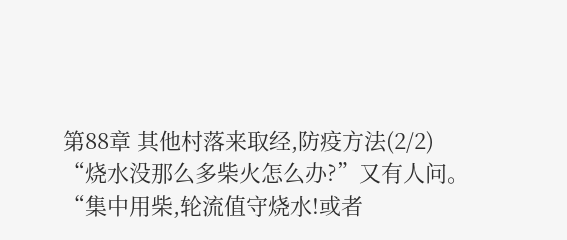第88章 其他村落来取经,防疫方法(2/2)
“烧水没那么多柴火怎么办?”又有人问。
“集中用柴,轮流值守烧水!或者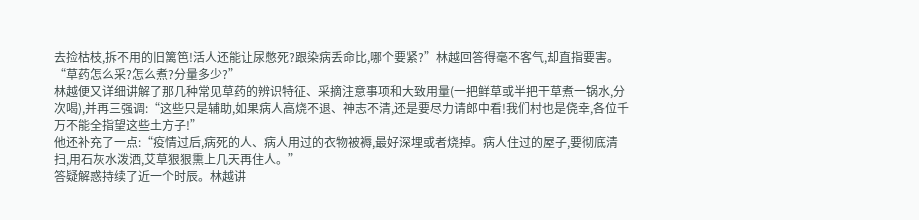去捡枯枝,拆不用的旧篱笆!活人还能让尿憋死?跟染病丢命比,哪个要紧?”林越回答得毫不客气,却直指要害。
“草药怎么采?怎么煮?分量多少?”
林越便又详细讲解了那几种常见草药的辨识特征、采摘注意事项和大致用量(一把鲜草或半把干草煮一锅水,分次喝),并再三强调:“这些只是辅助,如果病人高烧不退、神志不清,还是要尽力请郎中看!我们村也是侥幸,各位千万不能全指望这些土方子!”
他还补充了一点:“疫情过后,病死的人、病人用过的衣物被褥,最好深埋或者烧掉。病人住过的屋子,要彻底清扫,用石灰水泼洒,艾草狠狠熏上几天再住人。”
答疑解惑持续了近一个时辰。林越讲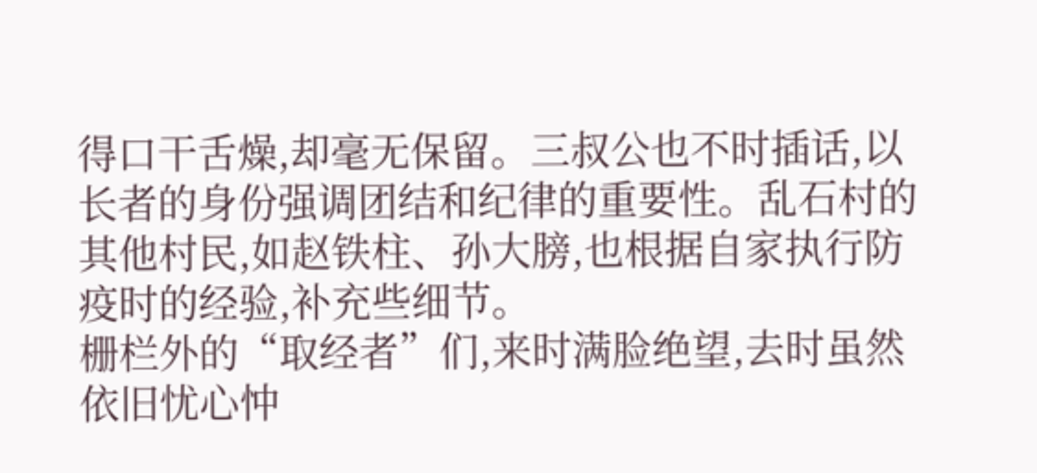得口干舌燥,却毫无保留。三叔公也不时插话,以长者的身份强调团结和纪律的重要性。乱石村的其他村民,如赵铁柱、孙大膀,也根据自家执行防疫时的经验,补充些细节。
栅栏外的“取经者”们,来时满脸绝望,去时虽然依旧忧心忡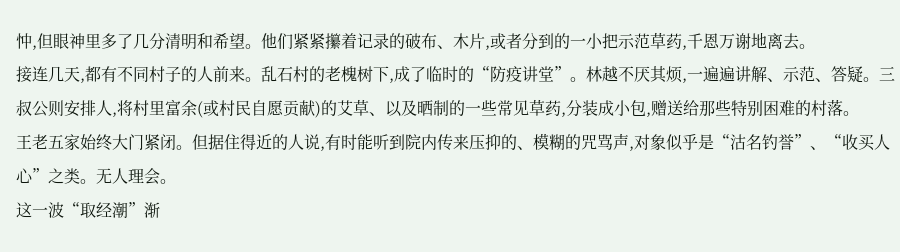忡,但眼神里多了几分清明和希望。他们紧紧攥着记录的破布、木片,或者分到的一小把示范草药,千恩万谢地离去。
接连几天,都有不同村子的人前来。乱石村的老槐树下,成了临时的“防疫讲堂”。林越不厌其烦,一遍遍讲解、示范、答疑。三叔公则安排人,将村里富余(或村民自愿贡献)的艾草、以及晒制的一些常见草药,分装成小包,赠送给那些特别困难的村落。
王老五家始终大门紧闭。但据住得近的人说,有时能听到院内传来压抑的、模糊的咒骂声,对象似乎是“沽名钓誉”、“收买人心”之类。无人理会。
这一波“取经潮”渐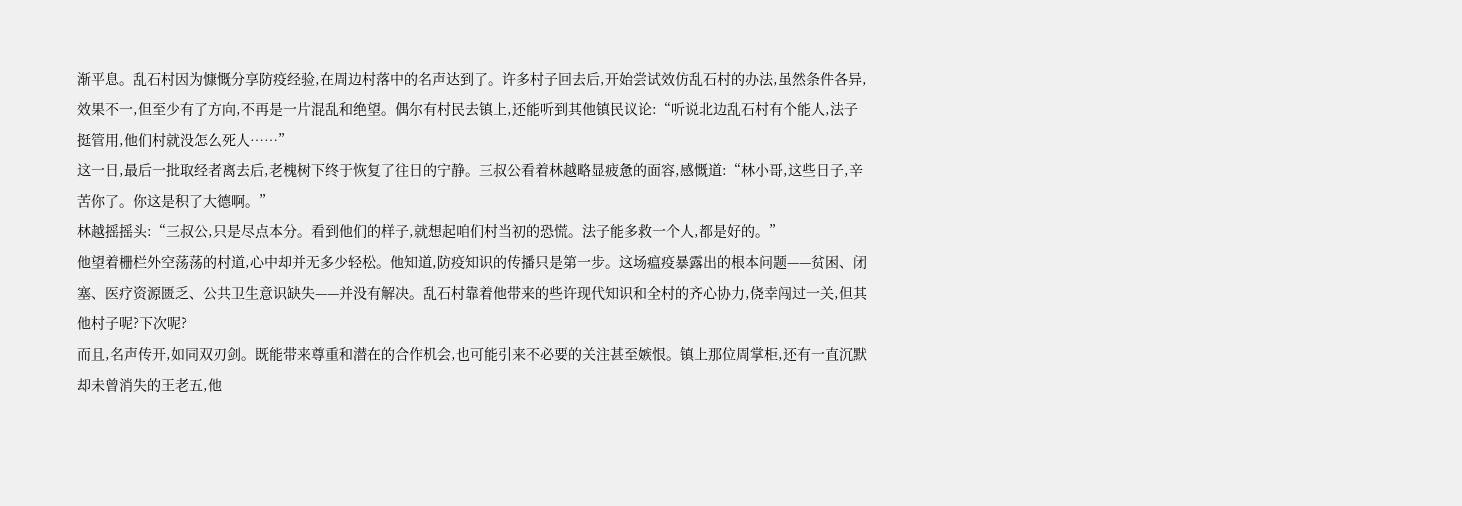渐平息。乱石村因为慷慨分享防疫经验,在周边村落中的名声达到了。许多村子回去后,开始尝试效仿乱石村的办法,虽然条件各异,效果不一,但至少有了方向,不再是一片混乱和绝望。偶尔有村民去镇上,还能听到其他镇民议论:“听说北边乱石村有个能人,法子挺管用,他们村就没怎么死人……”
这一日,最后一批取经者离去后,老槐树下终于恢复了往日的宁静。三叔公看着林越略显疲惫的面容,感慨道:“林小哥,这些日子,辛苦你了。你这是积了大德啊。”
林越摇摇头:“三叔公,只是尽点本分。看到他们的样子,就想起咱们村当初的恐慌。法子能多救一个人,都是好的。”
他望着栅栏外空荡荡的村道,心中却并无多少轻松。他知道,防疫知识的传播只是第一步。这场瘟疫暴露出的根本问题——贫困、闭塞、医疗资源匮乏、公共卫生意识缺失——并没有解决。乱石村靠着他带来的些许现代知识和全村的齐心协力,侥幸闯过一关,但其他村子呢?下次呢?
而且,名声传开,如同双刃剑。既能带来尊重和潜在的合作机会,也可能引来不必要的关注甚至嫉恨。镇上那位周掌柜,还有一直沉默却未曾消失的王老五,他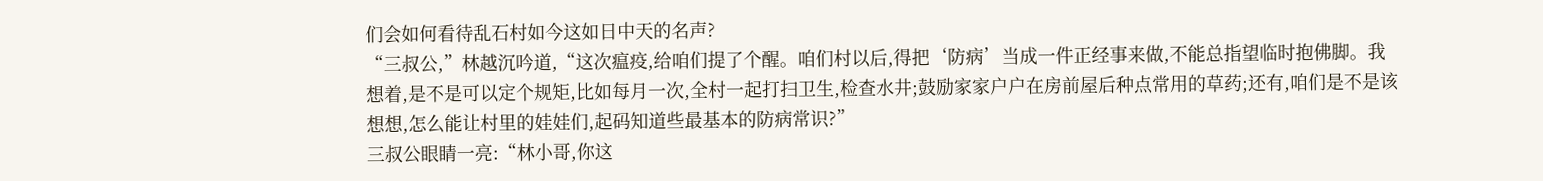们会如何看待乱石村如今这如日中天的名声?
“三叔公,”林越沉吟道,“这次瘟疫,给咱们提了个醒。咱们村以后,得把‘防病’当成一件正经事来做,不能总指望临时抱佛脚。我想着,是不是可以定个规矩,比如每月一次,全村一起打扫卫生,检查水井;鼓励家家户户在房前屋后种点常用的草药;还有,咱们是不是该想想,怎么能让村里的娃娃们,起码知道些最基本的防病常识?”
三叔公眼睛一亮:“林小哥,你这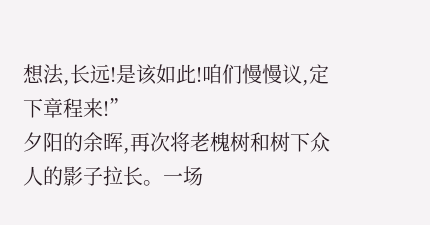想法,长远!是该如此!咱们慢慢议,定下章程来!”
夕阳的余晖,再次将老槐树和树下众人的影子拉长。一场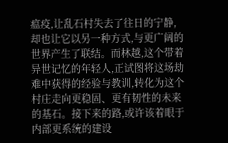瘟疫,让乱石村失去了往日的宁静,却也让它以另一种方式,与更广阔的世界产生了联结。而林越,这个带着异世记忆的年轻人,正试图将这场劫难中获得的经验与教训,转化为这个村庄走向更稳固、更有韧性的未来的基石。接下来的路,或许该着眼于内部更系统的建设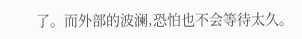了。而外部的波澜,恐怕也不会等待太久。